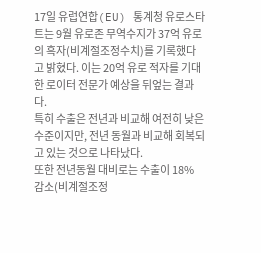17일 유럽연합(EU) 통계청 유로스타트는 9월 유로존 무역수지가 37억 유로의 흑자(비계절조정수치)를 기록했다고 밝혔다. 이는 20억 유로 적자를 기대한 로이터 전문가 예상을 뒤엎는 결과다.
특히 수출은 전년과 비교해 여전히 낮은 수준이지만, 전년 동월과 비교해 회복되고 있는 것으로 나타났다.
또한 전년동월 대비로는 수출이 18% 감소(비계절조정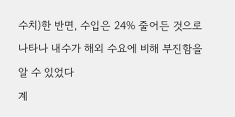수치)한 반면, 수입은 24% 줄어든 것으로 나타나 내수가 해외 수요에 비해 부진함을 알 수 있었다
계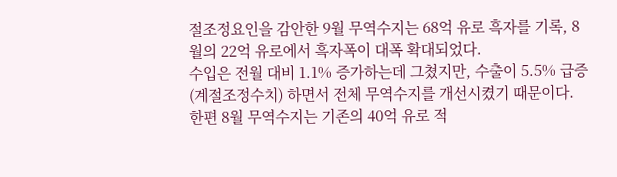절조정요인을 감안한 9월 무역수지는 68억 유로 흑자를 기록, 8월의 22억 유로에서 흑자폭이 대폭 확대되었다.
수입은 전월 대비 1.1% 증가하는데 그쳤지만, 수출이 5.5% 급증(계절조정수치) 하면서 전체 무역수지를 개선시켰기 때문이다.
한편 8월 무역수지는 기존의 40억 유로 적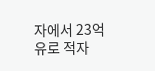자에서 23억 유로 적자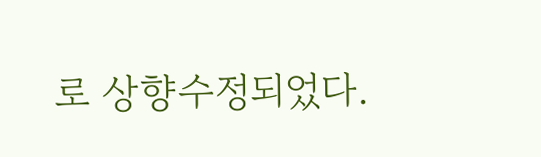로 상향수정되었다.